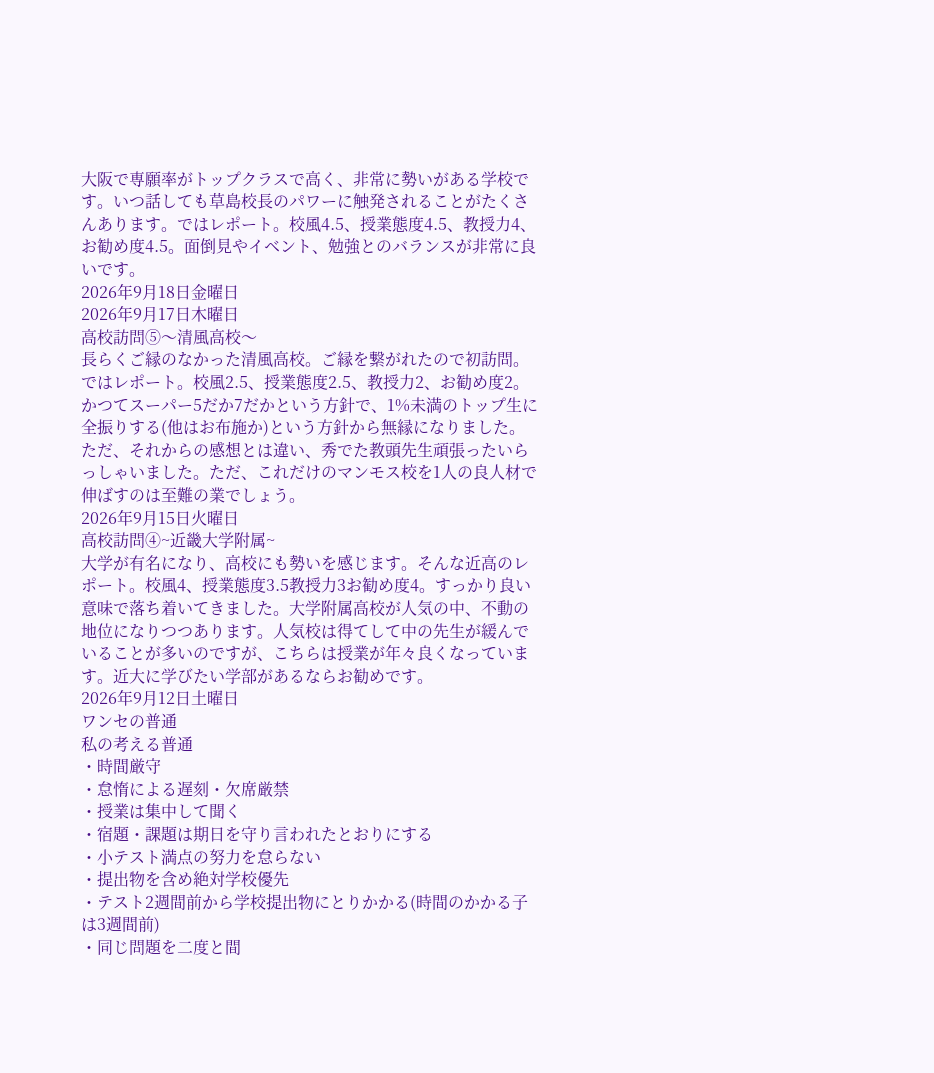大阪で専願率がトップクラスで高く、非常に勢いがある学校です。いつ話しても草島校長のパワーに触発されることがたくさんあります。ではレポート。校風4.5、授業態度4.5、教授力4、お勧め度4.5。面倒見やイベント、勉強とのバランスが非常に良いです。
2026年9月18日金曜日
2026年9月17日木曜日
高校訪問⑤〜清風高校〜
長らくご縁のなかった清風高校。ご縁を繋がれたので初訪問。ではレポート。校風2.5、授業態度2.5、教授力2、お勧め度2。かつてスーパー5だか7だかという方針で、1%未満のトップ生に全振りする(他はお布施か)という方針から無縁になりました。ただ、それからの感想とは違い、秀でた教頭先生頑張ったいらっしゃいました。ただ、これだけのマンモス校を1人の良人材で伸ばすのは至難の業でしょう。
2026年9月15日火曜日
高校訪問④~近畿大学附属~
大学が有名になり、高校にも勢いを感じます。そんな近高のレポート。校風4、授業態度3.5教授力3お勧め度4。すっかり良い意味で落ち着いてきました。大学附属高校が人気の中、不動の地位になりつつあります。人気校は得てして中の先生が緩んでいることが多いのですが、こちらは授業が年々良くなっています。近大に学びたい学部があるならお勧めです。
2026年9月12日土曜日
ワンセの普通
私の考える普通
・時間厳守
・怠惰による遅刻・欠席厳禁
・授業は集中して聞く
・宿題・課題は期日を守り言われたとおりにする
・小テスト満点の努力を怠らない
・提出物を含め絶対学校優先
・テスト2週間前から学校提出物にとりかかる(時間のかかる子は3週間前)
・同じ問題を二度と間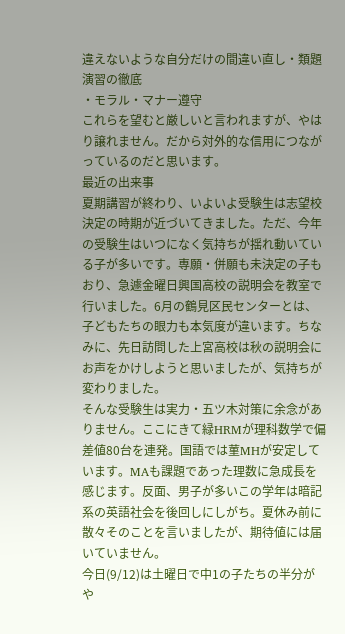違えないような自分だけの間違い直し・類題演習の徹底
・モラル・マナー遵守
これらを望むと厳しいと言われますが、やはり譲れません。だから対外的な信用につながっているのだと思います。
最近の出来事
夏期講習が終わり、いよいよ受験生は志望校決定の時期が近づいてきました。ただ、今年の受験生はいつになく気持ちが揺れ動いている子が多いです。専願・併願も未決定の子もおり、急遽金曜日興国高校の説明会を教室で行いました。6月の鶴見区民センターとは、子どもたちの眼力も本気度が違います。ちなみに、先日訪問した上宮高校は秋の説明会にお声をかけしようと思いましたが、気持ちが変わりました。
そんな受験生は実力・五ツ木対策に余念がありません。ここにきて緑HRMが理科数学で偏差値80台を連発。国語では菫MHが安定しています。MAも課題であった理数に急成長を感じます。反面、男子が多いこの学年は暗記系の英語社会を後回しにしがち。夏休み前に散々そのことを言いましたが、期待値には届いていません。
今日(9/12)は土曜日で中1の子たちの半分がや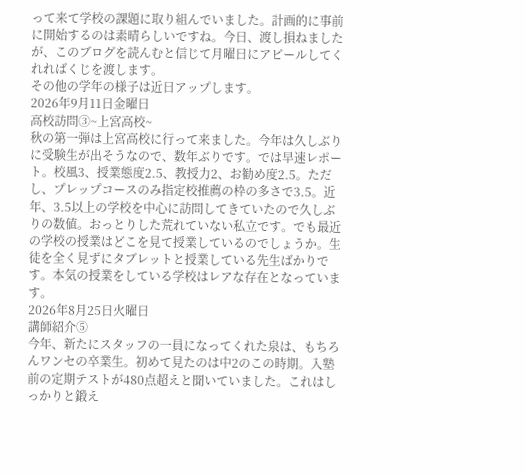って来て学校の課題に取り組んでいました。計画的に事前に開始するのは素晴らしいですね。今日、渡し損ねましたが、このブログを読んむと信じて月曜日にアピールしてくれればくじを渡します。
その他の学年の様子は近日アップします。
2026年9月11日金曜日
高校訪問③~上宮高校~
秋の第一弾は上宮高校に行って来ました。今年は久しぶりに受験生が出そうなので、数年ぶりです。では早速レポート。校風3、授業態度2.5、教授力2、お勧め度2.5。ただし、プレップコースのみ指定校推薦の枠の多さで3.5。近年、3.5以上の学校を中心に訪問してきていたので久しぶりの数値。おっとりした荒れていない私立です。でも最近の学校の授業はどこを見て授業しているのでしょうか。生徒を全く見ずにタブレットと授業している先生ばかりです。本気の授業をしている学校はレアな存在となっています。
2026年8月25日火曜日
講師紹介⑤
今年、新たにスタッフの一員になってくれた泉は、もちろんワンセの卒業生。初めて見たのは中2のこの時期。入塾前の定期テストが480点超えと聞いていました。これはしっかりと鍛え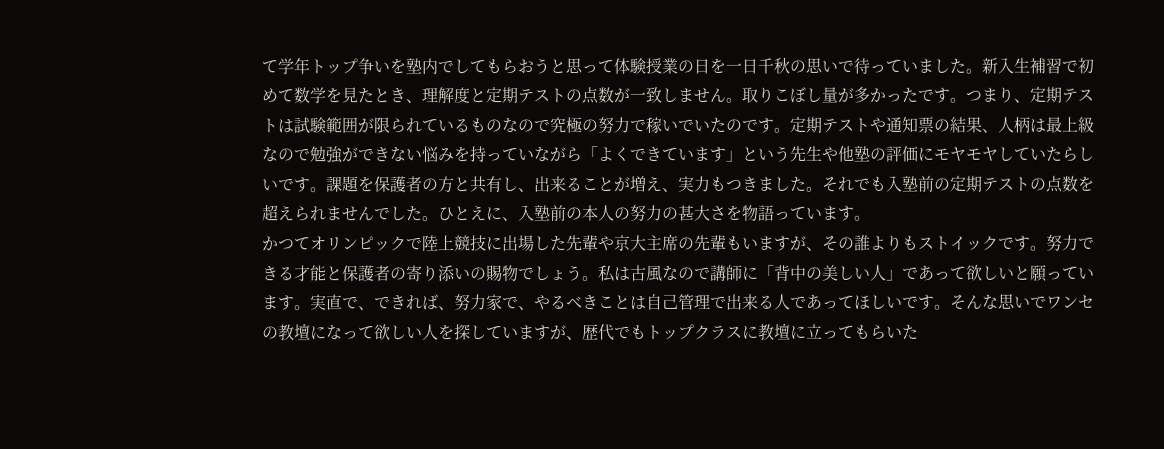て学年トップ争いを塾内でしてもらおうと思って体験授業の日を一日千秋の思いで待っていました。新入生補習で初めて数学を見たとき、理解度と定期テストの点数が一致しません。取りこぼし量が多かったです。つまり、定期テストは試験範囲が限られているものなので究極の努力で稼いでいたのです。定期テストや通知票の結果、人柄は最上級なので勉強ができない悩みを持っていながら「よくできています」という先生や他塾の評価にモヤモヤしていたらしいです。課題を保護者の方と共有し、出来ることが増え、実力もつきました。それでも入塾前の定期テストの点数を超えられませんでした。ひとえに、入塾前の本人の努力の甚大さを物語っています。
かつてオリンピックで陸上競技に出場した先輩や京大主席の先輩もいますが、その誰よりもストイックです。努力できる才能と保護者の寄り添いの賜物でしょう。私は古風なので講師に「背中の美しい人」であって欲しいと願っています。実直で、できれば、努力家で、やるべきことは自己管理で出来る人であってほしいです。そんな思いでワンセの教壇になって欲しい人を探していますが、歴代でもトップクラスに教壇に立ってもらいた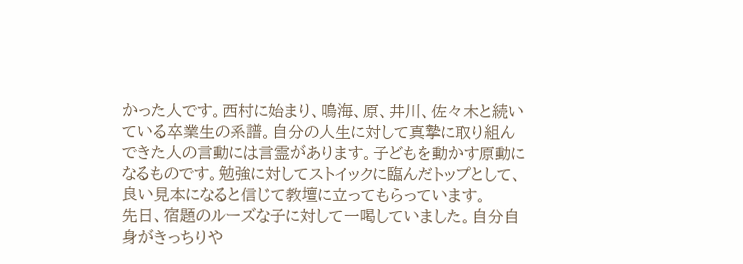かった人です。西村に始まり、鳴海、原、井川、佐々木と続いている卒業生の系譜。自分の人生に対して真摯に取り組んできた人の言動には言霊があります。子どもを動かす原動になるものです。勉強に対してストイックに臨んだトップとして、良い見本になると信じて教壇に立ってもらっています。
先日、宿題のルーズな子に対して一喝していました。自分自身がきっちりや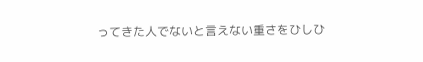ってきた人でないと言えない重さをひしひ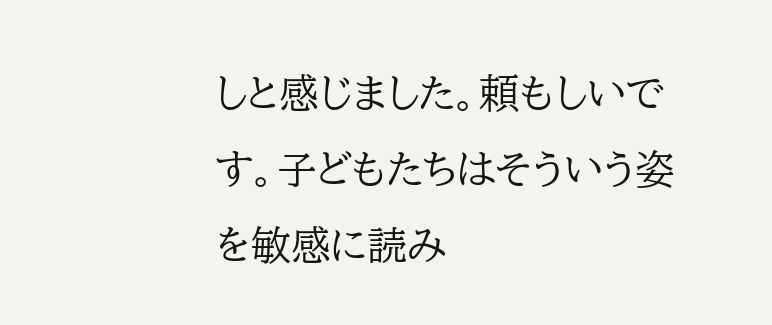しと感じました。頼もしいです。子どもたちはそういう姿を敏感に読み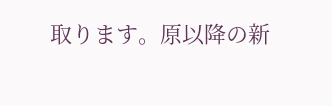取ります。原以降の新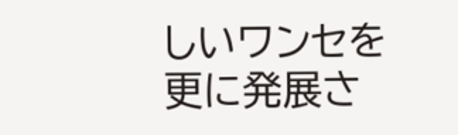しいワンセを更に発展さ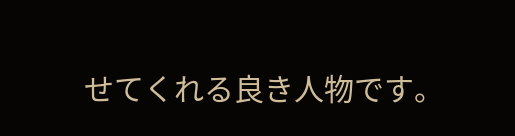せてくれる良き人物です。